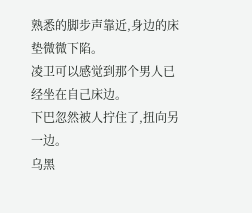熟悉的脚步声靠近,身边的床垫微微下陷。
凌卫可以感觉到那个男人已经坐在自己床边。
下巴忽然被人拧住了,扭向另一边。
乌黑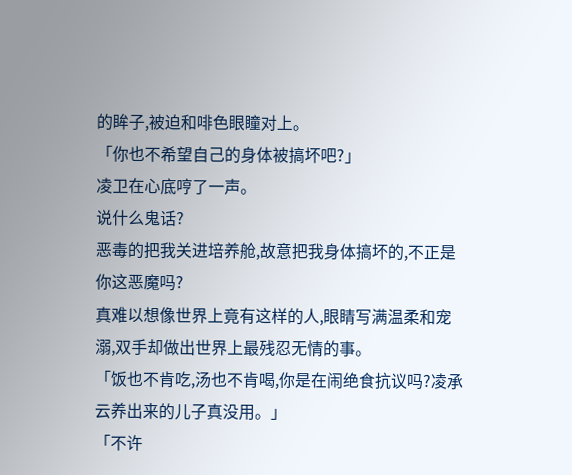的眸子,被迫和啡色眼瞳对上。
「你也不希望自己的身体被搞坏吧?」
凌卫在心底哼了一声。
说什么鬼话?
恶毒的把我关进培养舱,故意把我身体搞坏的,不正是你这恶魔吗?
真难以想像世界上竟有这样的人,眼睛写满温柔和宠溺,双手却做出世界上最残忍无情的事。
「饭也不肯吃,汤也不肯喝,你是在闹绝食抗议吗?凌承云养出来的儿子真没用。」
「不许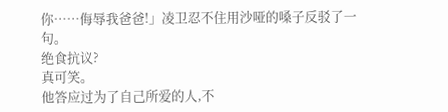你……侮辱我爸爸!」凌卫忍不住用沙哑的嗓子反驳了一句。
绝食抗议?
真可笑。
他答应过为了自己所爱的人,不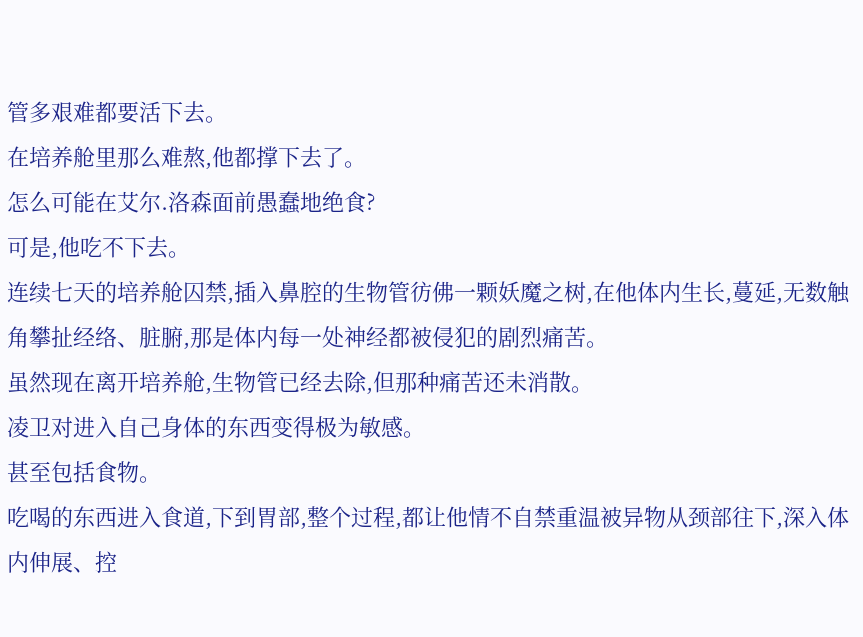管多艰难都要活下去。
在培养舱里那么难熬,他都撑下去了。
怎么可能在艾尔.洛森面前愚蠢地绝食?
可是,他吃不下去。
连续七天的培养舱囚禁,插入鼻腔的生物管彷佛一颗妖魔之树,在他体内生长,蔓延,无数触角攀扯经络、脏腑,那是体内每一处神经都被侵犯的剧烈痛苦。
虽然现在离开培养舱,生物管已经去除,但那种痛苦还未消散。
凌卫对进入自己身体的东西变得极为敏感。
甚至包括食物。
吃喝的东西进入食道,下到胃部,整个过程,都让他情不自禁重温被异物从颈部往下,深入体内伸展、控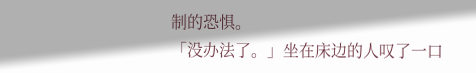制的恐惧。
「没办法了。」坐在床边的人叹了一口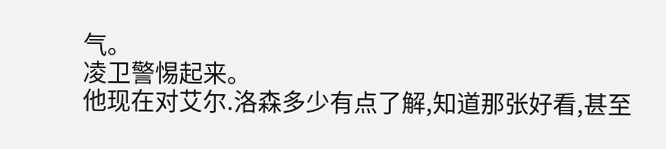气。
凌卫警惕起来。
他现在对艾尔.洛森多少有点了解,知道那张好看,甚至